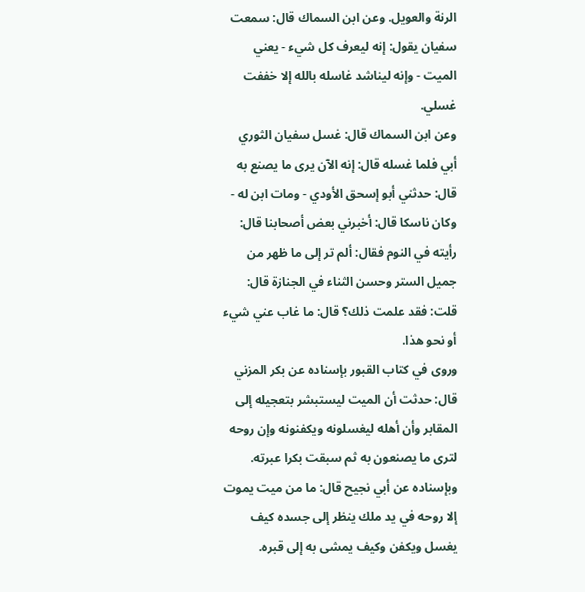الرنة والعويل. وعن ابن السماك قال: سمعت سفيان يقول: إنه ليعرف كل شيء - يعني الميت - وإنه ليناشد غاسله بالله إلا خففت غسلي.
وعن ابن السماك قال: غسل سفيان الثوري أبي فلما غسله قال: إنه الآن يرى ما يصنع به قال: حدثني أبو إسحق الأودي - ومات ابن له - وكان ناسكا قال: أخبرني بعض أصحابنا قال: رأيته في النوم فقال: ألم تر إلى ما ظهر من جميل الستر وحسن الثناء في الجنازة قال: قلت: فقد علمت ذلك؟ قال: ما غاب عني شيء أو نحو هذا.
وروى في كتاب القبور بإسناده عن بكر المزني قال: حدثت أن الميت ليستبشر بتعجيله إلى المقابر وأن أهله ليغسلونه ويكفنونه وإن روحه لترى ما يصنعون به ثم سبقت بكرا عبرته.
وبإسناده عن أبي نجيح قال: ما من ميت يموت إلا روحه في يد ملك ينظر إلى جسده كيف يغسل ويكفن وكيف يمشى به إلى قبره.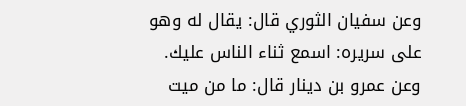وعن سفيان الثوري قال: يقال له وهو على سريره: اسمع ثناء الناس عليك.
وعن عمرو بن دينار قال: ما من ميت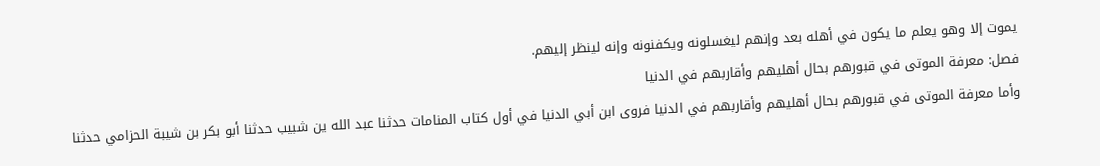يموت إلا وهو يعلم ما يكون في أهله بعد وإنهم ليغسلونه ويكفنونه وإنه لينظر إليهم.
فصل: معرفة الموتى في قبورهم بحال أهليهم وأقاربهم في الدنيا
وأما معرفة الموتى في قبورهم بحال أهليهم وأقاربهم في الدنيا فروى ابن أبي الدنيا في أول كتاب المنامات حدثنا عبد الله ين شبيب حدثنا أبو بكر بن شيبة الحزامي حدثنا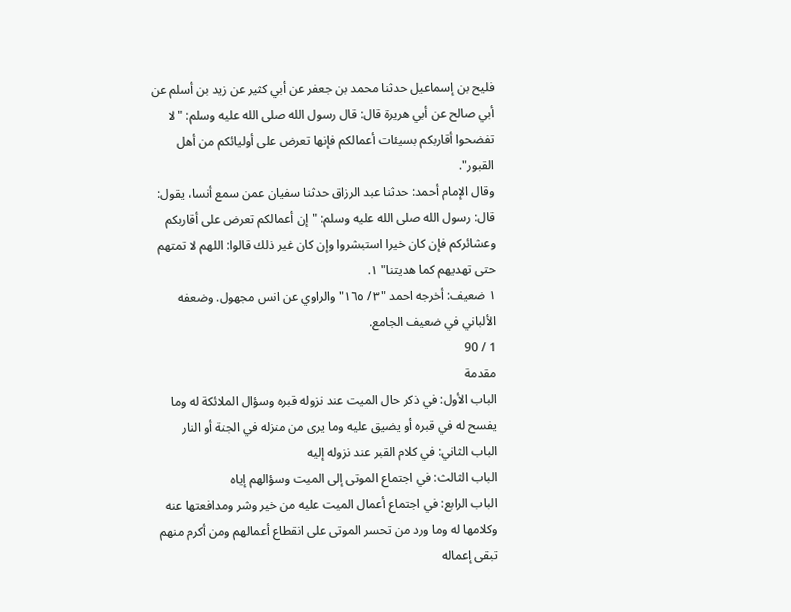فليح بن إسماعيل حدثنا محمد بن جعفر عن أبي كثير عن زيد بن أسلم عن أبي صالح عن أبي هريرة قال: قال رسول الله صلى الله عليه وسلم: "لا تفضحوا أقاربكم بسيئات أعمالكم فإنها تعرض على أوليائكم من أهل القبور".
وقال الإمام أحمد: حدثنا عبد الرزاق حدثنا سفيان عمن سمع أنسا، يقول: قال: رسول الله صلى الله عليه وسلم: "إن أعمالكم تعرض على أقاربكم وعشائركم فإن كان خيرا استبشروا وإن كان غير ذلك قالوا: اللهم لا تمتهم حتى تهديهم كما هديتنا" ١.
١ ضعيف: أخرجه احمد "٣/ ١٦٥" والراوي عن انس مجهول. وضعفه الألباني في ضعيف الجامع.
1 / 90
مقدمة
الباب الأول: في ذكر حال الميت عند نزوله قبره وسؤال الملائكة له وما يفسح له في قبره أو يضيق عليه وما يرى من منزله في الجنة أو النار
الباب الثاني: في كلام القبر عند نزوله إليه
الباب الثالث: في اجتماع الموتى إلى الميت وسؤالهم إياه
الباب الرابع: في اجتماع أعمال الميت عليه من خير وشر ومدافعتها عنه وكلامها له وما ورد من تحسر الموتى على انقطاع أعمالهم ومن أكرم منهم تبقى إعماله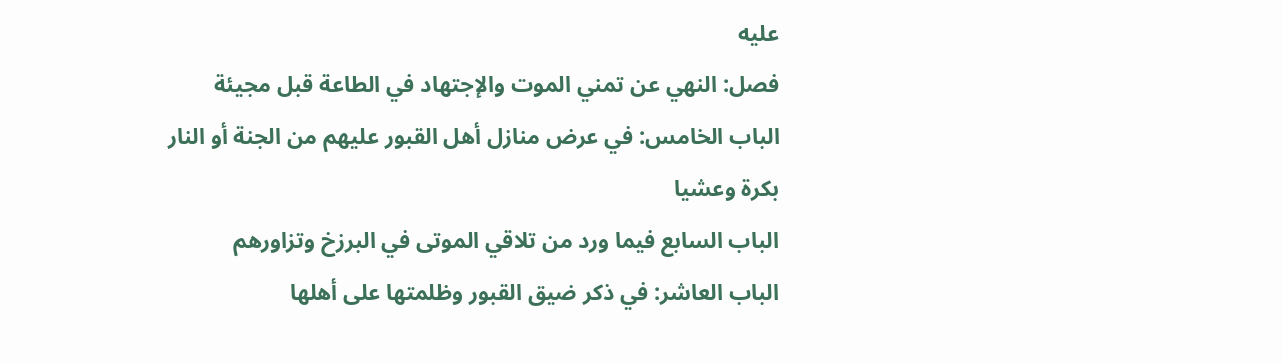عليه
فصل: النهي عن تمني الموت والإجتهاد في الطاعة قبل مجيئة
الباب الخامس: في عرض منازل أهل القبور عليهم من الجنة أو النار بكرة وعشيا
الباب السابع فيما ورد من تلاقي الموتى في البرزخ وتزاورهم
الباب العاشر: في ذكر ضيق القبور وظلمتها على أهلها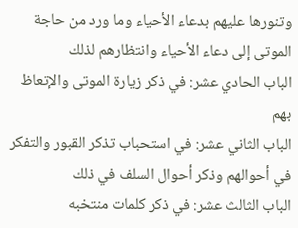وتنورها عليهم بدعاء الأحياء وما ورد من حاجة الموتى إلى دعاء الأحياء وانتظارهم لذلك
الباب الحادي عشر: في ذكر زيارة الموتى والإتعاظ بهم
الباب الثاني عشر: في استحباب تذكر القبور والتفكر في أحوالهم وذكر أحوال السلف في ذلك
الباب الثالث عشر: في ذكر كلمات منتخبه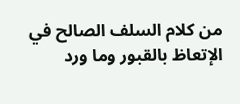من كلام السلف الصالح في الإتعاظ بالقبور وما ورد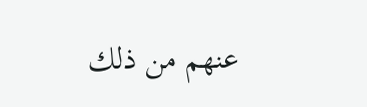عنهم من ذلك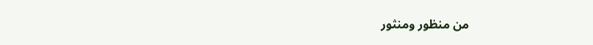من منظور ومنثور